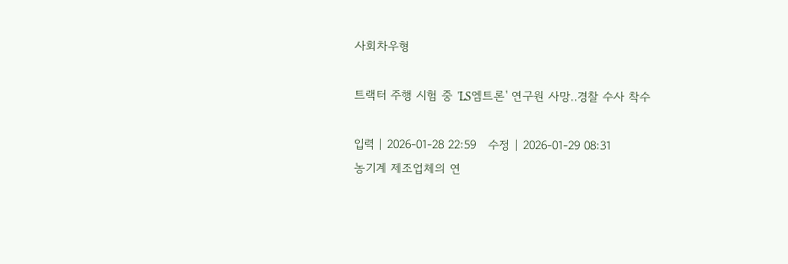사회차우형

트랙터 주행 시험 중 'LS엠트론' 연구원 사망‥경찰 수사 착수

입력 | 2026-01-28 22:59   수정 | 2026-01-29 08:31
농기계 제조업체의 연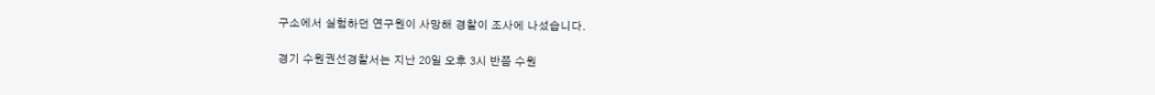구소에서 실험하던 연구원이 사망해 경찰이 조사에 나섰습니다.

경기 수원권선경찰서는 지난 20일 오후 3시 반쯤 수원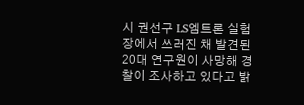시 권선구 LS엠트론 실험장에서 쓰러진 채 발견된 20대 연구원이 사망해 경찰이 조사하고 있다고 밝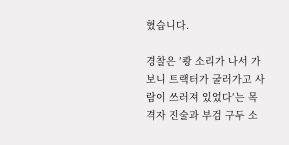혔습니다.

경찰은 ′쾅 소리가 나서 가보니 트랙터가 굴러가고 사람이 쓰러져 있었다′는 목격자 진술과 부검 구두 소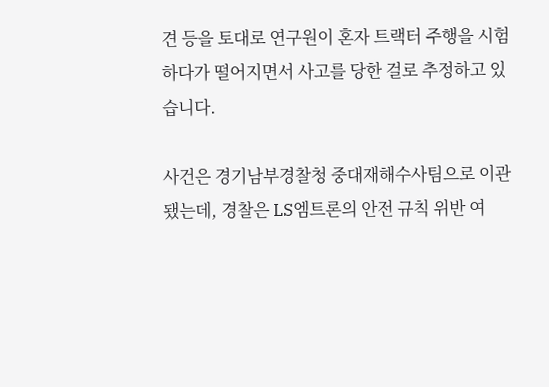견 등을 토대로 연구원이 혼자 트랙터 주행을 시험하다가 떨어지면서 사고를 당한 걸로 추정하고 있습니다.

사건은 경기남부경찰청 중대재해수사팀으로 이관됐는데, 경찰은 LS엠트론의 안전 규칙 위반 여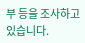부 등을 조사하고 있습니다.